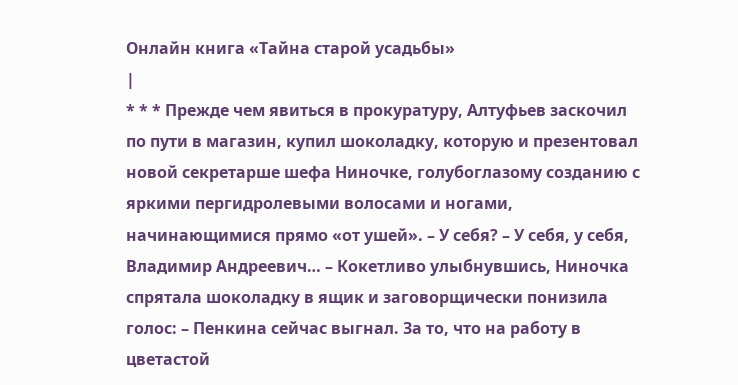Онлайн книга «Тайна старой усадьбы»
|
* * * Прежде чем явиться в прокуратуру, Алтуфьев заскочил по пути в магазин, купил шоколадку, которую и презентовал новой секретарше шефа Ниночке, голубоглазому созданию с яркими пергидролевыми волосами и ногами, начинающимися прямо «от ушей». – У себя? – У себя, у себя, Владимир Андреевич… – Кокетливо улыбнувшись, Ниночка спрятала шоколадку в ящик и заговорщически понизила голос: – Пенкина сейчас выгнал. За то, что на работу в цветастой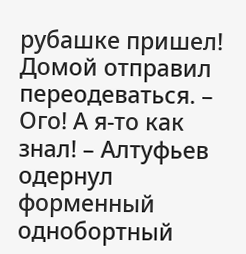рубашке пришел! Домой отправил переодеваться. – Ого! А я-то как знал! – Алтуфьев одернул форменный однобортный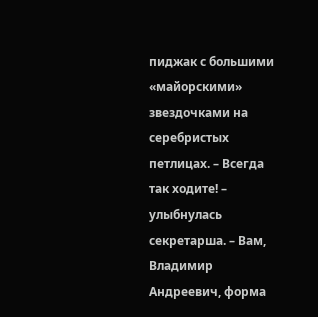пиджак с большими «майорскими» звездочками на серебристых петлицах. – Всегда так ходите! – улыбнулась секретарша. – Вам, Владимир Андреевич, форма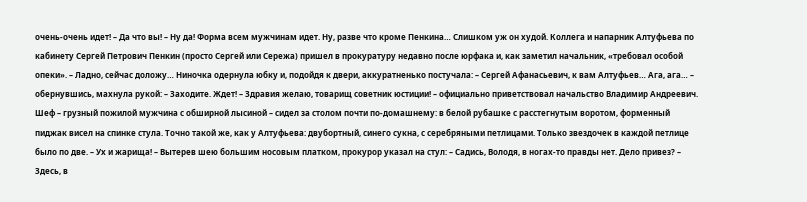очень-очень идет! – Да что вы! – Ну да! Форма всем мужчинам идет. Ну, разве что кроме Пенкина… Слишком уж он худой. Коллега и напарник Алтуфьева по кабинету Сергей Петрович Пенкин (просто Сергей или Сережа) пришел в прокуратуру недавно после юрфака и, как заметил начальник, «требовал особой опеки». – Ладно, сейчас доложу… Ниночка одернула юбку и, подойдя к двери, аккуратненько постучала: – Сергей Афанасьевич, к вам Алтуфьев… Ага, ага… – обернувшись, махнула рукой: – Заходите. Ждет! – Здравия желаю, товарищ советник юстиции! – официально приветствовал начальство Владимир Андреевич. Шеф – грузный пожилой мужчина с обширной лысиной – сидел за столом почти по-домашнему: в белой рубашке с расстегнутым воротом, форменный пиджак висел на спинке стула. Точно такой же, как у Алтуфьева: двубортный, синего сукна, с серебряными петлицами. Только звездочек в каждой петлице было по две. – Ух и жарища! – Вытерев шею большим носовым платком, прокурор указал на стул: – Садись, Володя, в ногах-то правды нет. Дело привез? – Здесь, в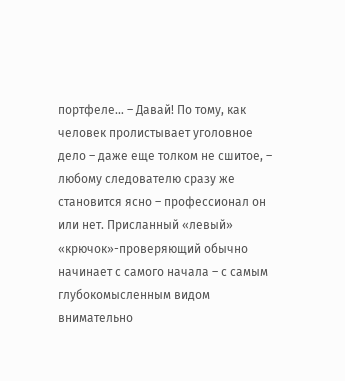портфеле… – Давай! По тому, как человек пролистывает уголовное дело – даже еще толком не сшитое, – любому следователю сразу же становится ясно – профессионал он или нет. Присланный «левый» «крючок»-проверяющий обычно начинает с самого начала – с самым глубокомысленным видом внимательно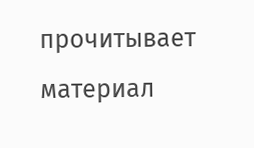прочитывает материал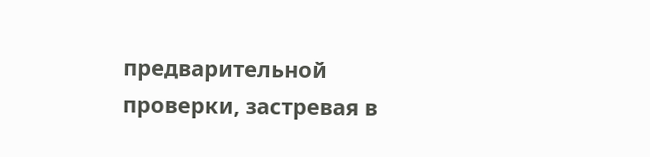предварительной проверки, застревая в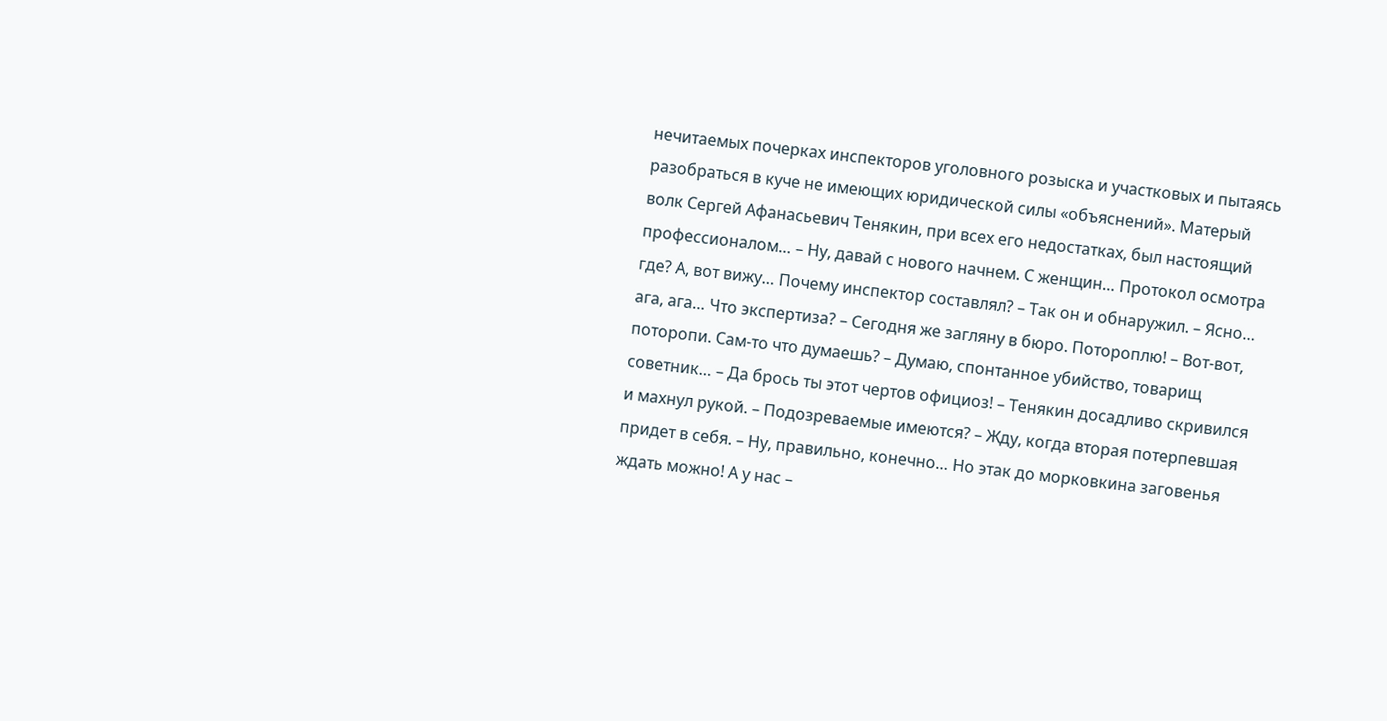нечитаемых почерках инспекторов уголовного розыска и участковых и пытаясь разобраться в куче не имеющих юридической силы «объяснений». Матерый волк Сергей Афанасьевич Тенякин, при всех его недостатках, был настоящий профессионалом… – Ну, давай с нового начнем. С женщин… Протокол осмотра где? А, вот вижу… Почему инспектор составлял? – Так он и обнаружил. – Ясно… ага, ага… Что экспертиза? – Сегодня же загляну в бюро. Потороплю! – Вот-вот, поторопи. Сам-то что думаешь? – Думаю, спонтанное убийство, товарищ советник… – Да брось ты этот чертов официоз! – Тенякин досадливо скривился и махнул рукой. – Подозреваемые имеются? – Жду, когда вторая потерпевшая придет в себя. – Ну, правильно, конечно… Но этак до морковкина заговенья ждать можно! А у нас –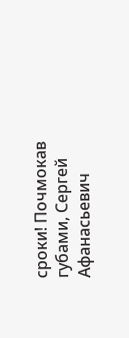сроки! Почмокав губами, Сергей Афанасьевич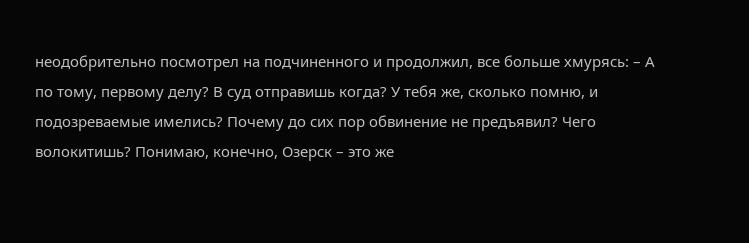неодобрительно посмотрел на подчиненного и продолжил, все больше хмурясь: – А по тому, первому делу? В суд отправишь когда? У тебя же, сколько помню, и подозреваемые имелись? Почему до сих пор обвинение не предъявил? Чего волокитишь? Понимаю, конечно, Озерск – это же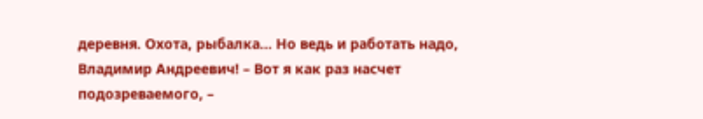деревня. Охота, рыбалка… Но ведь и работать надо, Владимир Андреевич! – Вот я как раз насчет подозреваемого, –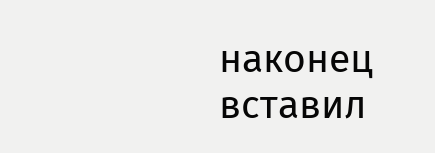наконец вставил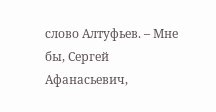слово Алтуфьев. – Мне бы, Сергей Афанасьевич,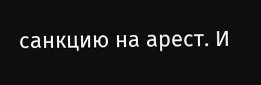санкцию на арест. И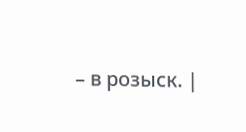– в розыск. |